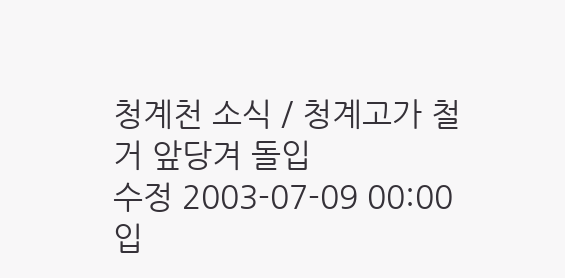청계천 소식 / 청계고가 철거 앞당겨 돌입
수정 2003-07-09 00:00
입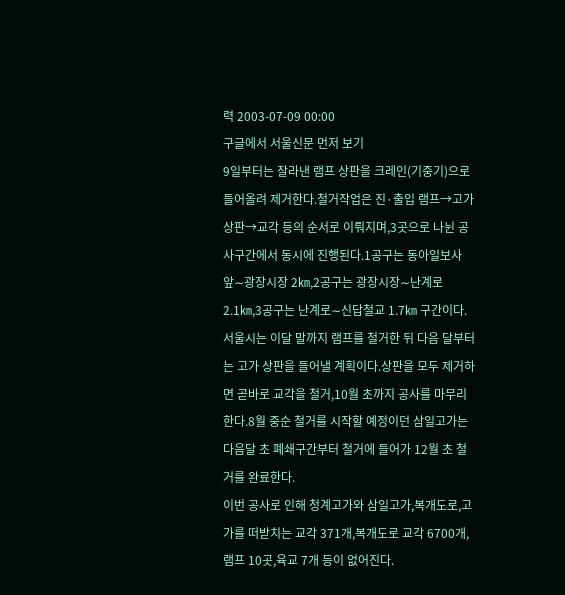력 2003-07-09 00:00
구글에서 서울신문 먼저 보기
9일부터는 잘라낸 램프 상판을 크레인(기중기)으로 들어올려 제거한다.철거작업은 진·출입 램프→고가 상판→교각 등의 순서로 이뤄지며,3곳으로 나뉜 공사구간에서 동시에 진행된다.1공구는 동아일보사 앞∼광장시장 2㎞,2공구는 광장시장∼난계로 2.1㎞,3공구는 난계로∼신답철교 1.7㎞ 구간이다.
서울시는 이달 말까지 램프를 철거한 뒤 다음 달부터는 고가 상판을 들어낼 계획이다.상판을 모두 제거하면 곧바로 교각을 철거,10월 초까지 공사를 마무리한다.8월 중순 철거를 시작할 예정이던 삼일고가는 다음달 초 폐쇄구간부터 철거에 들어가 12월 초 철거를 완료한다.
이번 공사로 인해 청계고가와 삼일고가,복개도로,고가를 떠받치는 교각 371개,복개도로 교각 6700개,램프 10곳,육교 7개 등이 없어진다.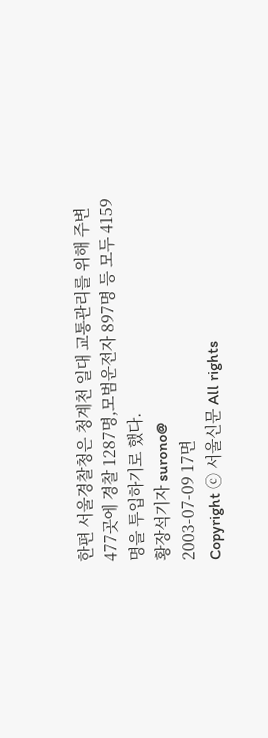한편 서울경찰청은 청계천 일대 교통관리를 위해 주변 477곳에 경찰 1287명,모범운전자 897명 등 모두 4159명을 투입하기로 했다.
황장석기자 surono@
2003-07-09 17면
Copyright ⓒ 서울신문 All rights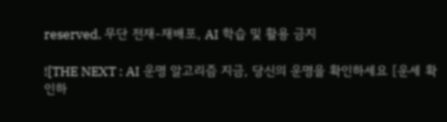reserved. 무단 전재-재배포, AI 학습 및 활용 금지

![THE NEXT : AI 운명 알고리즘 지금, 당신의 운명을 확인하세요 [운세 확인하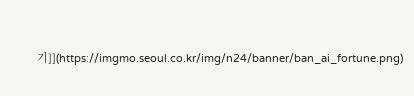기]](https://imgmo.seoul.co.kr/img/n24/banner/ban_ai_fortune.png)